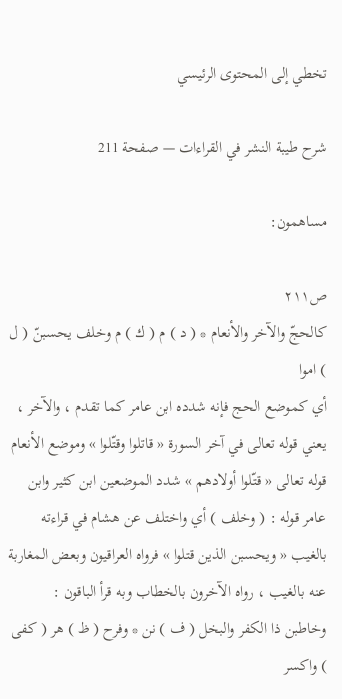تخطي إلى المحتوى الرئيسي

شرح طيبة النشر في القراءات — صفحة 211

مساهمون:

ص٢١١
كالحجّ والآخر والأنعام * ( د ) م ( ك ) م وخلف يحسبنّ ( ل ) اموا
أي كموضع الحج فإنه شدده ابن عامر كما تقدم ، والآخر ، يعني قوله تعالى في آخر السورة « قاتلوا وقتّلوا » وموضع الأنعام قوله تعالى « قتّلوا أولادهم » شدد الموضعين ابن كثير وابن عامر قوله : ( وخلف ) أي واختلف عن هشام في قراءته بالغيب « ويحسبن الذين قتلوا » فرواه العراقيون وبعض المغاربة عنه بالغيب ، رواه الآخرون بالخطاب وبه قرأ الباقون :
وخاطبن ذا الكفر والبخل ( ف ) نن * وفرح ( ظ ) هر ( كفى ) واكسر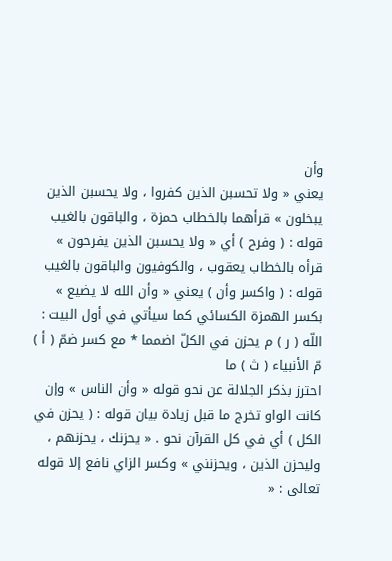وأن
يعني « ولا تحسبن الذين كفروا ، ولا يحسبن الذين يبخلون » قرأهما بالخطاب حمزة ، والباقون بالغيب قوله : ( وفرح ) أي « ولا يحسبن الذين يفرحون » قرأه بالخطاب يعقوب ، والكوفيون والباقون بالغيب قوله : ( واكسر وأن ) يعني « وأن الله لا يضيع » بكسر الهمزة الكسائي كما سيأتي في أول البيت :
اللّه ( ر ) م يحزن في الكلّ اضمما * مع كسر ضمّ ( أ ) مّ الأنبياء ( ث ) ما
احترز بذكر الجلالة عن نحو قوله « وأن الناس » وإن كانت الواو تخرج ما قبل زيادة بيان قوله : ( يحزن في الكل ) أي في كل القرآن نحو . « يحزنك ، يحزنهم ، وليحزن الذين ، ويحزنني » وكسر الزاي نافع إلا قوله تعالى : «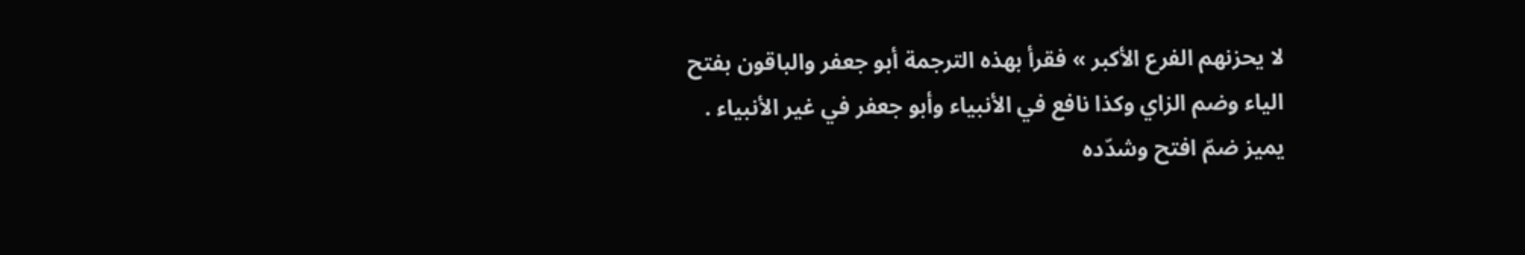لا يحزنهم الفرع الأكبر » فقرأ بهذه الترجمة أبو جعفر والباقون بفتح الياء وضم الزاي وكذا نافع في الأنبياء وأبو جعفر في غير الأنبياء .
يميز ضمّ افتح وشدّده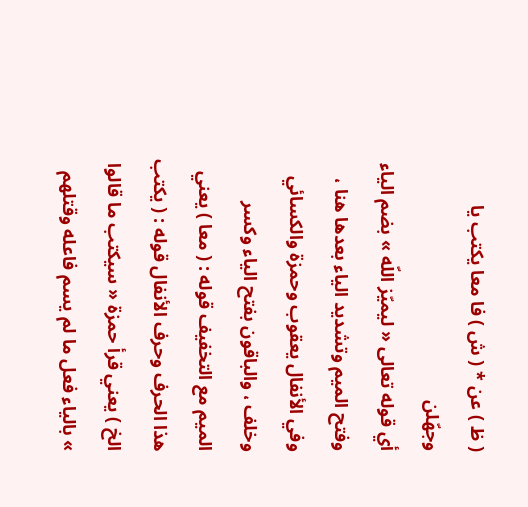( ظ ) عن * ( ش ) فا معا يكتب يا وجهّلن
أي قوله تعالى « ليميّز اللّه » بضم الياء وفتح الميم وتشديد الياء بعدها هنا ، وفي الأنفال يعقوب وحمزة والكسائي وخلف ، والباقون بفتح الياء وكسر الميم مع التخفيف قوله : ( معا ) يعني هذا الحرف وحرف الأنفال قوله : ( يكتب الخ ) يعني قرأ حمزة « سيكتب ما قالوا » بالياء فعل ما لم يسم فاعله وقتلهم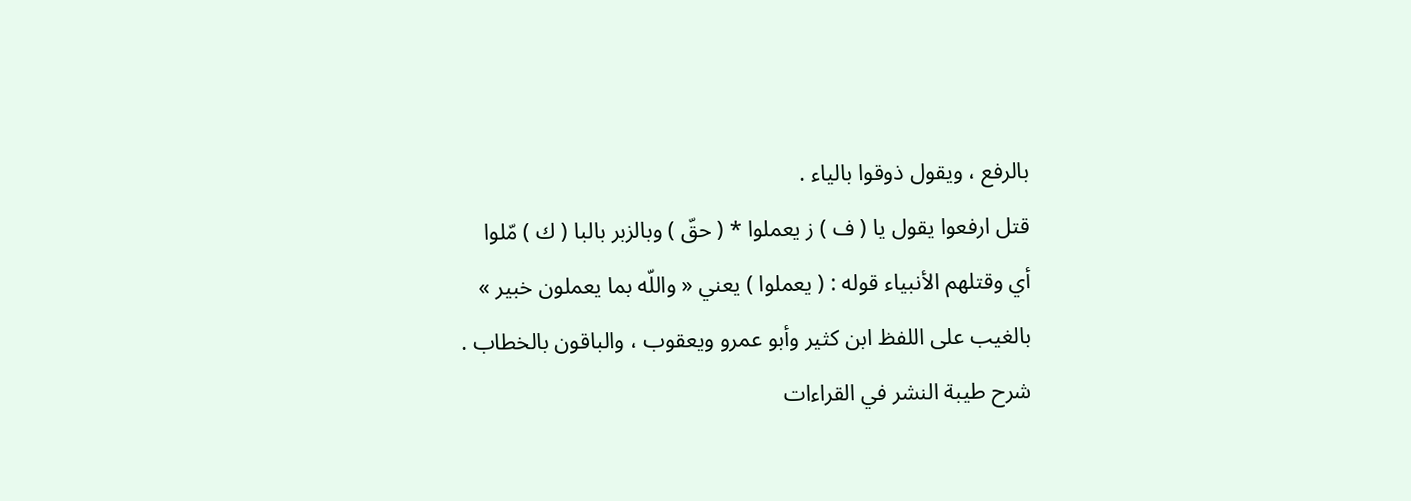بالرفع ، ويقول ذوقوا بالياء .
قتل ارفعوا يقول يا ( ف ) ز يعملوا * ( حقّ ) وبالزبر بالبا ( ك ) مّلوا
أي وقتلهم الأنبياء قوله : ( يعملوا ) يعني « واللّه بما يعملون خبير » بالغيب على اللفظ ابن كثير وأبو عمرو ويعقوب ، والباقون بالخطاب .
شرح طيبة النشر في القراءات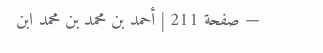— صفحة 211 | أحمد بن محمد بن محمد ابن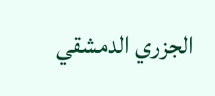الجزري الدمشقي